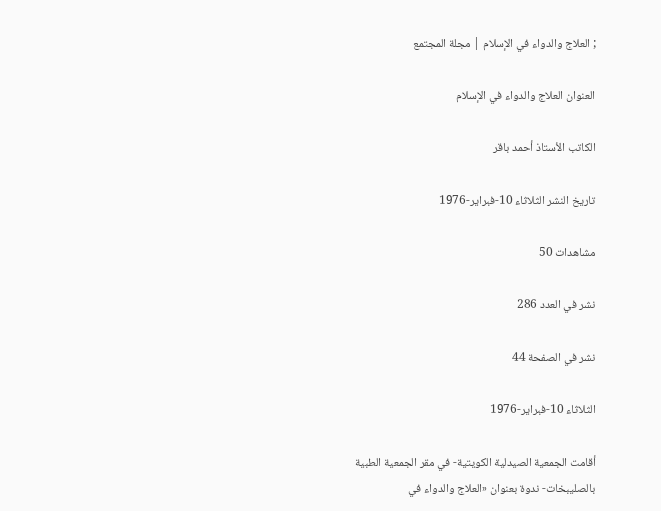; العلاج والدواء في الإسلام | مجلة المجتمع

العنوان العلاج والدواء في الإسلام

الكاتب الأستاذ أحمد باقر

تاريخ النشر الثلاثاء 10-فبراير-1976

مشاهدات 50

نشر في العدد 286

نشر في الصفحة 44

الثلاثاء 10-فبراير-1976

أقامت الجمعية الصيدلية الكويتية- في مقر الجمعية الطبية بالصليبخات- ندوة بعنوان «العلاج والدواء في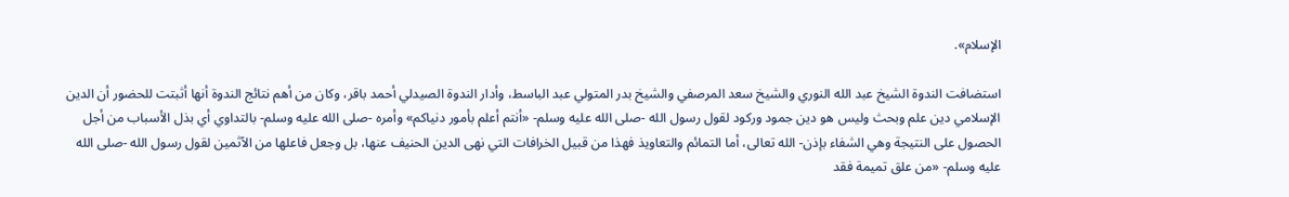الإسلام».

استضافت الندوة الشيخ عبد الله النوري والشيخ سعد المرصفي والشيخ بدر المتولي عبد الباسط، وأدار الندوة الصيدلي أحمد باقر، وكان من أهم نتائج الندوة أنها أثبتت للحضور أن الدين الإسلامي دين علم وبحث وليس هو دين جمود وركود لقول رسول الله -صلى الله عليه وسلم- «أنتم أعلم بأمور دنياكم» وأمره -صلى الله عليه وسلم- بالتداوي أي بذل الأسباب من أجل الحصول على النتيجة وهي الشفاء بإذن- الله تعالى، أما التمائم والتعاويذ فهذا من قبيل الخرافات التي نهى الدين الحنيف عنها، بل وجعل فاعلها من الآثمين لقول رسول الله -صلى الله عليه وسلم- «من علق تميمة فقد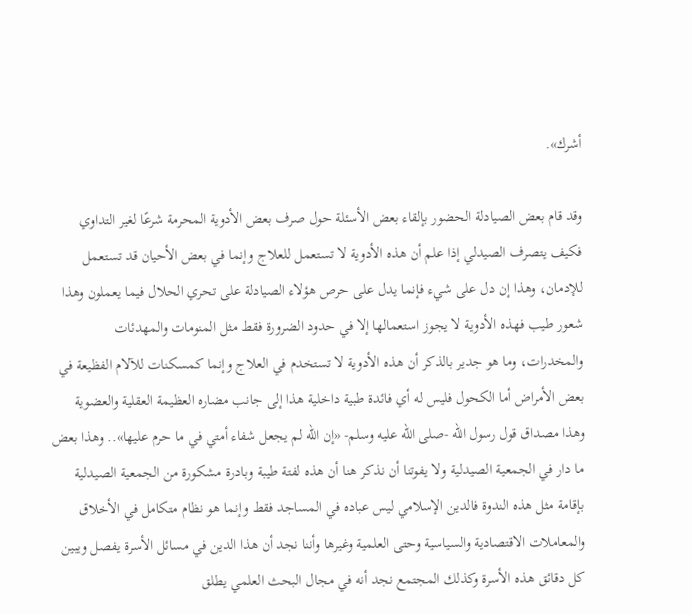أشرك».

وقد قام بعض الصيادلة الحضور بإلقاء بعض الأسئلة حول صرف بعض الأدوية المحرمة شرعًا لغير التداوي فكيف يتصرف الصيدلي إذا علم أن هذه الأدوية لا تستعمل للعلاج وإنما في بعض الأحيان قد تستعمل للإدمان، وهذا إن دل على شيء فإنما يدل على حرص هؤلاء الصيادلة على تحري الحلال فيما يعملون وهذا شعور طيب فهذه الأدوية لا يجوز استعمالها إلا في حدود الضرورة فقط مثل المنومات والمهدئات والمخدرات، وما هو جدير بالذكر أن هذه الأدوية لا تستخدم في العلاج وإنما كمسكنات للآلام الفظيعة في بعض الأمراض أما الكحول فليس له أي فائدة طبية داخلية هذا إلى جانب مضاره العظيمة العقلية والعضوية وهذا مصداق قول رسول الله -صلى الله عليه وسلم- «إن الله لم يجعل شفاء أمتي في ما حرم عليها».. وهذا بعض ما دار في الجمعية الصيدلية ولا يفوتنا أن نذكر هنا أن هذه لفتة طيبة وبادرة مشكورة من الجمعية الصيدلية بإقامة مثل هذه الندوة فالدين الإسلامي ليس عباده في المساجد فقط وإنما هو نظام متكامل في الأخلاق والمعاملات الاقتصادية والسياسية وحتى العلمية وغيرها وأننا نجد أن هذا الدين في مسائل الأسرة يفصل ويبين كل دقائق هذه الأسرة وكذلك المجتمع نجد أنه في مجال البحث العلمي يطلق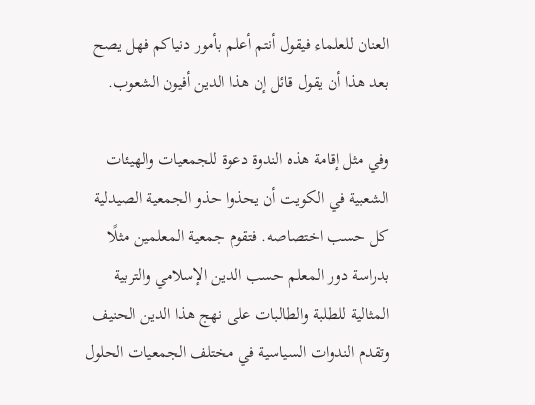العنان للعلماء فيقول أنتم أعلم بأمور دنياكم فهل يصح بعد هذا أن يقول قائل إن هذا الدين أفيون الشعوب.

وفي مثل إقامة هذه الندوة دعوة للجمعيات والهيئات الشعبية في الكويت أن يحذوا حذو الجمعية الصيدلية كل حسب اختصاصه. فتقوم جمعية المعلمين مثلًا بدراسة دور المعلم حسب الدين الإسلامي والتربية المثالية للطلبة والطالبات على نهج هذا الدين الحنيف وتقدم الندوات السياسية في مختلف الجمعيات الحلول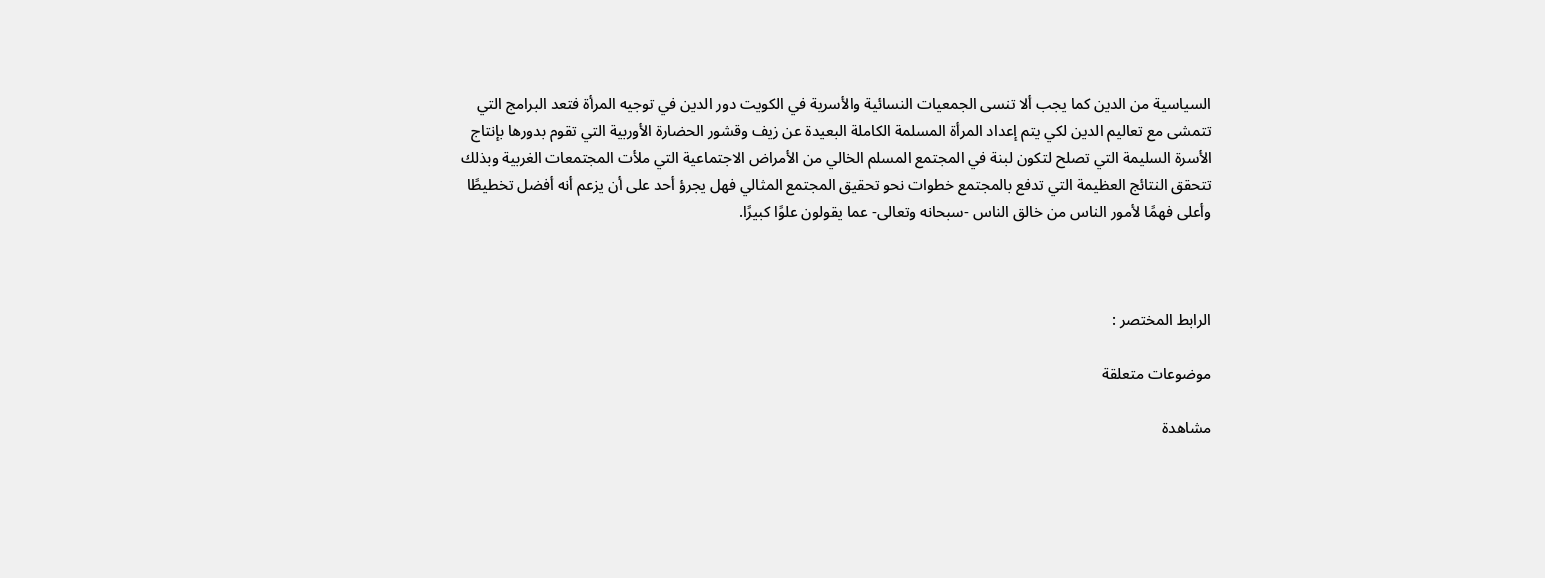السياسية من الدين كما يجب ألا تنسى الجمعيات النسائية والأسرية في الكويت دور الدين في توجيه المرأة فتعد البرامج التي تتمشى مع تعاليم الدين لكي يتم إعداد المرأة المسلمة الكاملة البعيدة عن زيف وقشور الحضارة الأوربية التي تقوم بدورها بإنتاج الأسرة السليمة التي تصلح لتكون لبنة في المجتمع المسلم الخالي من الأمراض الاجتماعية التي ملأت المجتمعات الغربية وبذلك تتحقق النتائج العظيمة التي تدفع بالمجتمع خطوات نحو تحقيق المجتمع المثالي فهل يجرؤ أحد على أن يزعم أنه أفضل تخطيطًا وأعلى فهمًا لأمور الناس من خالق الناس -سبحانه وتعالى- عما يقولون علوًا كبيرًا.



الرابط المختصر :

موضوعات متعلقة

مشاهدة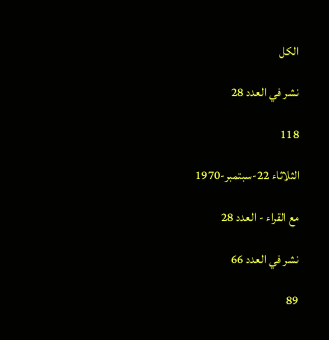الكل

نشر في العدد 28

118

الثلاثاء 22-سبتمبر-1970

مع القراء - العدد 28

نشر في العدد 66

89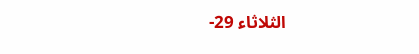الثلاثاء 29-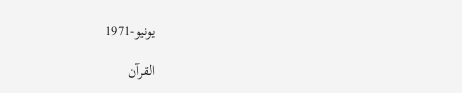يونيو-1971

القرآن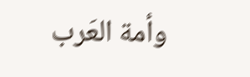وأمة العَرب